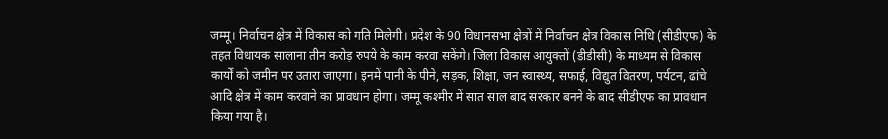जम्मू। निर्वाचन क्षेत्र में विकास को गति मिलेगी। प्रदेश के 90 विधानसभा क्षेत्रों में निर्वाचन क्षेत्र विकास निधि (सीडीएफ) के तहत विधायक सालाना तीन करोड़ रुपये के काम करवा सकेंगे। जिला विकास आयुक्तों (डीडीसी) के माध्यम से विकास कार्यों को जमीन पर उतारा जाएगा। इनमें पानी के पीने, सड़क, शिक्षा, जन स्वास्थ्य, सफाई, विद्युत वितरण, पर्यटन, ढांचे आदि क्षेत्र में काम करवाने का प्रावधान होगा। जम्मू कश्मीर में सात साल बाद सरकार बनने के बाद सीडीएफ का प्रावधान किया गया है।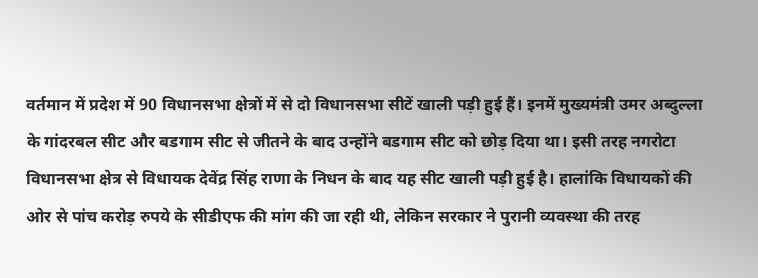वर्तमान में प्रदेश में 90 विधानसभा क्षेत्रों में से दो विधानसभा सीटें खाली पड़ी हुई हैं। इनमें मुख्यमंत्री उमर अब्दुल्ला के गांदरबल सीट और बडगाम सीट से जीतने के बाद उन्होंने बडगाम सीट को छोड़ दिया था। इसी तरह नगरोटा विधानसभा क्षेत्र से विधायक देवेंद्र सिंह राणा के निधन के बाद यह सीट खाली पड़ी हुई है। हालांकि विधायकों की ओर से पांच करोड़ रुपये के सीडीएफ की मांग की जा रही थी, लेकिन सरकार ने पुरानी व्यवस्था की तरह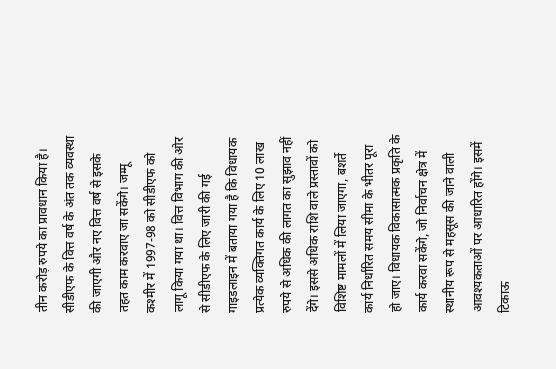तीन करोड़ रुपये का प्रावधान किया है। सीडीएफ के वित्त वर्ष के अंत तक व्यवस्था की जाएगी और नए वित्त वर्ष से इसके तहत काम करवाए जा सकेंगे। जम्मू कश्मीर में 1997-98 को सीडीएफ को लागू किया गया था। वित्त विभाग की ओर से सीडीएफ के लिए जारी की गई गाइडलाइन में बताया गया है कि विधायक प्रत्येक व्यक्तिगत कार्य के लिए 10 लाख रुपये से अधिक की लागत का सुझाव नहीं देंगे। इससे अधिक राशि वाले प्रस्तावों को विशिष्ट मामलों में लिया जाएगा, बशर्ते कार्य निर्धारित समय सीमा के भीतर पूरा हो जाए। विधायक विकासात्मक प्रकृति के कार्य करवा सकेंगे, जो निर्वाचन क्षेत्र में स्थानीय रूप से महसूस की जाने वाली आवश्यकताओं पर आधारित होंगे। इसमें टिकाऊ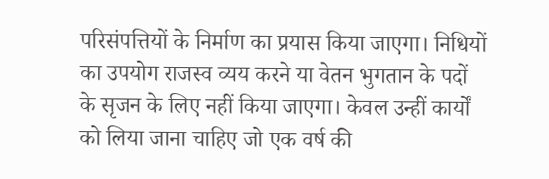परिसंपत्तियों के निर्माण का प्रयास किया जाएगा। निधियों का उपयोग राजस्व व्यय करने या वेतन भुगतान के पदों के सृजन के लिए नहीं किया जाएगा। केवल उन्हीं कार्यों को लिया जाना चाहिए जो एक वर्ष की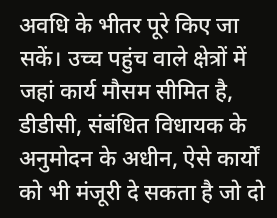अवधि के भीतर पूरे किए जा सकें। उच्च पहुंच वाले क्षेत्रों में जहां कार्य मौसम सीमित है, डीडीसी, संबंधित विधायक के अनुमोदन के अधीन, ऐसे कार्यों को भी मंजूरी दे सकता है जो दो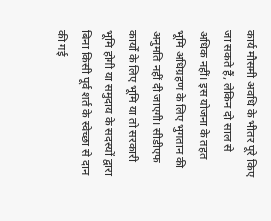कार्य मौसमी अवधि के भीतर पूरे किए जा सकते हैं, लेकिन दो साल से अधिक नहीं। इस योजना के तहत भूमि अधिग्रहण के लिए भुगतान की अनुमति नहीं दी जाएगी। सीडीएफ कार्यों के लिए भूमि या तो सरकारी भूमि होगी या समुदाय के सदस्यों द्वारा बिना किसी पूर्व शर्त के स्वेच्छा से दान की गई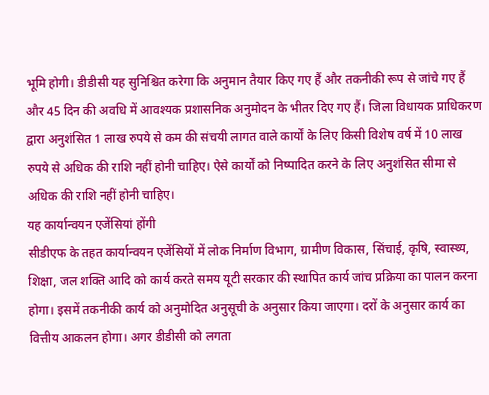भूमि होगी। डीडीसी यह सुनिश्चित करेगा कि अनुमान तैयार किए गए हैं और तकनीकी रूप से जांचे गए हैं और 45 दिन की अवधि में आवश्यक प्रशासनिक अनुमोदन के भीतर दिए गए हैं। जिला विधायक प्राधिकरण द्वारा अनुशंसित 1 लाख रुपये से कम की संचयी लागत वाले कार्यों के लिए किसी विशेष वर्ष में 10 लाख रुपये से अधिक की राशि नहीं होनी चाहिए। ऐसे कार्यों को निष्पादित करने के लिए अनुशंसित सीमा से अधिक की राशि नहीं होनी चाहिए।
यह कार्यान्वयन एजेंसियां होंगी
सीडीएफ के तहत कार्यान्वयन एजेंसियों में लोक निर्माण विभाग, ग्रामीण विकास, सिंचाई, कृषि, स्वास्थ्य, शिक्षा, जल शक्ति आदि को कार्य करते समय यूटी सरकार की स्थापित कार्य जांच प्रक्रिया का पालन करना होगा। इसमें तकनीकी कार्य को अनुमोदित अनुसूची के अनुसार किया जाएगा। दरों के अनुसार कार्य का वित्तीय आकलन होगा। अगर डीडीसी को लगता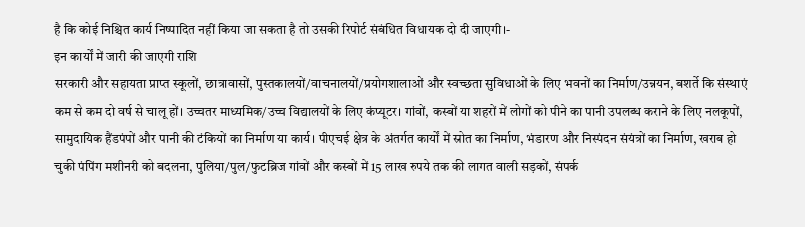है कि कोई निश्चित कार्य निष्पादित नहीं किया जा सकता है तो उसकी रिपोर्ट संबंधित विधायक दो दी जाएगी।-
इन कार्यों में जारी की जाएगी राशि
सरकारी और सहायता प्राप्त स्कूलों, छात्रावासों, पुस्तकालयों/वाचनालयों/प्रयोगशालाओं और स्वच्छता सुविधाओं के लिए भवनों का निर्माण/उन्नयन, बशर्ते कि संस्थाएं कम से कम दो वर्ष से चालू हों। उच्चतर माध्यमिक/उच्च विद्यालयों के लिए कंप्यूटर। गांवों, कस्बों या शहरों में लोगों को पीने का पानी उपलब्ध कराने के लिए नलकूपों, सामुदायिक हैंडपंपों और पानी की टंकियों का निर्माण या कार्य। पीएचई क्षेत्र के अंतर्गत कार्यों में स्रोत का निर्माण, भंडारण और निस्पंदन संयंत्रों का निर्माण, खराब हो चुकी पंपिंग मशीनरी को बदलना, पुलिया/पुल/फुटब्रिज गांवों और कस्बों में 15 लाख रुपये तक की लागत वाली सड़कों, संपर्क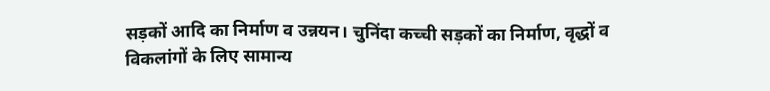सड़कों आदि का निर्माण व उन्नयन। चुनिंदा कच्ची सड़कों का निर्माण, वृद्धों व विकलांगों के लिए सामान्य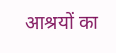आश्रयों का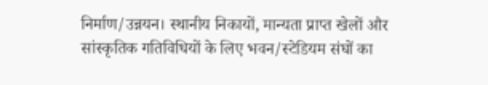निर्माण/उन्नयन। स्थानीय निकायों, मान्यता प्राप्त खेलों और सांस्कृतिक गतिविधियों के लिए भवन/स्टेडियम संघों का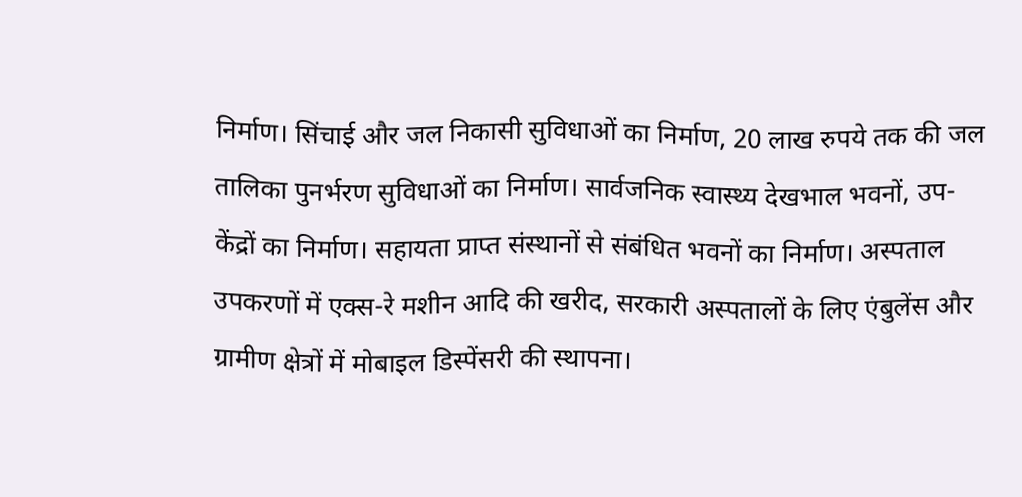निर्माण। सिंचाई और जल निकासी सुविधाओं का निर्माण, 20 लाख रुपये तक की जल तालिका पुनर्भरण सुविधाओं का निर्माण। सार्वजनिक स्वास्थ्य देखभाल भवनों, उप-केंद्रों का निर्माण। सहायता प्राप्त संस्थानों से संबंधित भवनों का निर्माण। अस्पताल उपकरणों में एक्स-रे मशीन आदि की खरीद, सरकारी अस्पतालों के लिए एंबुलेंस और ग्रामीण क्षेत्रों में मोबाइल डिस्पेंसरी की स्थापना।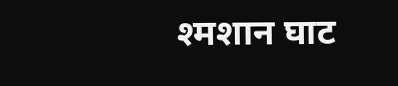श्मशान घाट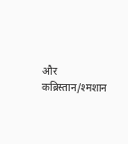और कब्रिस्तान/श्मशान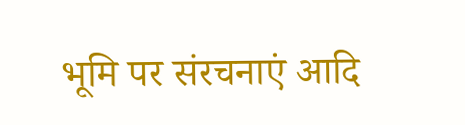भूमि पर संरचनाएं आदि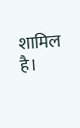शामिल है।